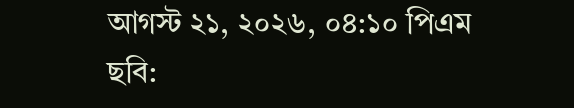আগস্ট ২১, ২০২৬, ০৪:১০ পিএম
ছবি: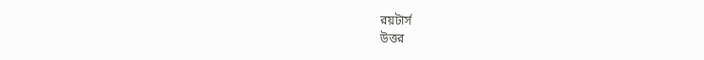রয়টার্স
উত্তর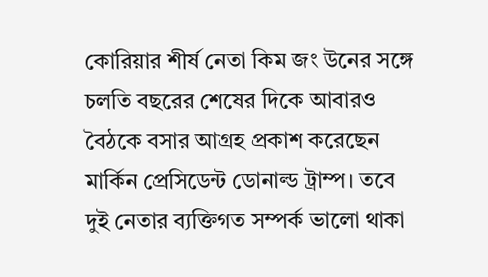কোরিয়ার শীর্ষ নেতা কিম জং উনের সঙ্গে চলতি বছরের শেষের দিকে আবারও বৈঠকে বসার আগ্রহ প্রকাশ করেছেন মার্কিন প্রেসিডেন্ট ডোনাল্ড ট্রাম্প। তবে দুই নেতার ব্যক্তিগত সম্পর্ক ভালো থাকা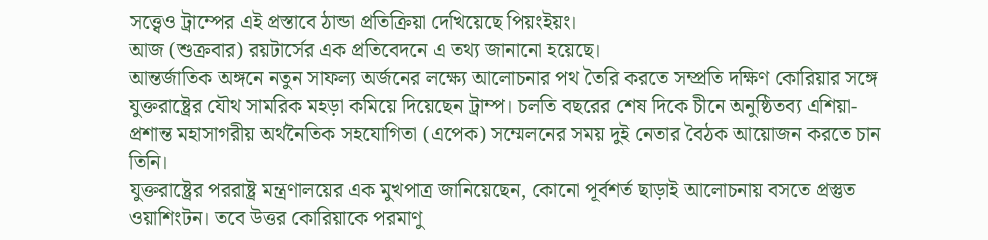সত্ত্বেও ট্রাম্পের এই প্রস্তাবে ঠান্ডা প্রতিক্রিয়া দেখিয়েছে পিয়ংইয়ং।
আজ (শুক্রবার) রয়টার্সের এক প্রতিবেদনে এ তথ্য জানানো হয়েছে।
আন্তর্জাতিক অঙ্গনে নতুন সাফল্য অর্জনের লক্ষ্যে আলোচনার পথ তৈরি করতে সম্প্রতি দক্ষিণ কোরিয়ার সঙ্গে যুক্তরাষ্ট্রের যৌথ সামরিক মহড়া কমিয়ে দিয়েছেন ট্রাম্প। চলতি বছরের শেষ দিকে চীনে অনুষ্ঠিতব্য এশিয়া-প্রশান্ত মহাসাগরীয় অর্থনৈতিক সহযোগিতা (এপেক) সম্মেলনের সময় দুই নেতার বৈঠক আয়োজন করতে চান তিনি।
যুক্তরাষ্ট্রের পররাষ্ট্র মন্ত্রণালয়ের এক মুখপাত্র জানিয়েছেন, কোনো পূর্বশর্ত ছাড়াই আলোচনায় বসতে প্রস্তুত ওয়াশিংটন। তবে উত্তর কোরিয়াকে পরমাণু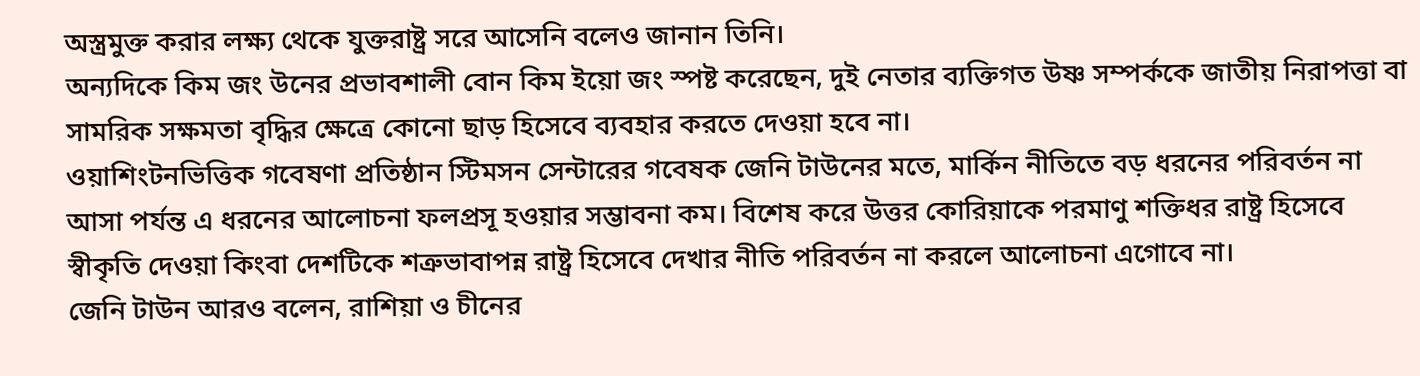অস্ত্রমুক্ত করার লক্ষ্য থেকে যুক্তরাষ্ট্র সরে আসেনি বলেও জানান তিনি।
অন্যদিকে কিম জং উনের প্রভাবশালী বোন কিম ইয়ো জং স্পষ্ট করেছেন, দুই নেতার ব্যক্তিগত উষ্ণ সম্পর্ককে জাতীয় নিরাপত্তা বা সামরিক সক্ষমতা বৃদ্ধির ক্ষেত্রে কোনো ছাড় হিসেবে ব্যবহার করতে দেওয়া হবে না।
ওয়াশিংটনভিত্তিক গবেষণা প্রতিষ্ঠান স্টিমসন সেন্টারের গবেষক জেনি টাউনের মতে, মার্কিন নীতিতে বড় ধরনের পরিবর্তন না আসা পর্যন্ত এ ধরনের আলোচনা ফলপ্রসূ হওয়ার সম্ভাবনা কম। বিশেষ করে উত্তর কোরিয়াকে পরমাণু শক্তিধর রাষ্ট্র হিসেবে স্বীকৃতি দেওয়া কিংবা দেশটিকে শত্রুভাবাপন্ন রাষ্ট্র হিসেবে দেখার নীতি পরিবর্তন না করলে আলোচনা এগোবে না।
জেনি টাউন আরও বলেন, রাশিয়া ও চীনের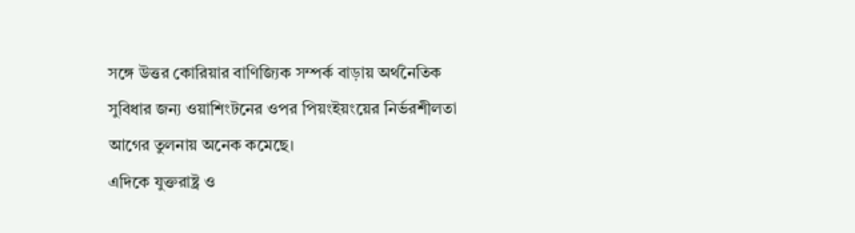সঙ্গে উত্তর কোরিয়ার বাণিজ্যিক সম্পর্ক বাড়ায় অর্থনৈতিক সুবিধার জন্য ওয়াশিংটনের ওপর পিয়ংইয়ংয়ের নির্ভরশীলতা আগের তুলনায় অনেক কমেছে।
এদিকে যুক্তরাষ্ট্র ও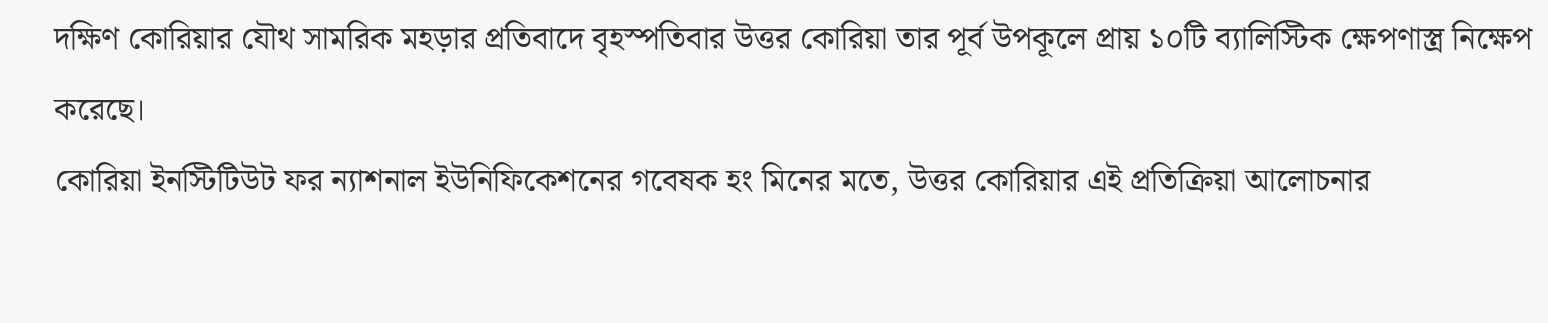দক্ষিণ কোরিয়ার যৌথ সামরিক মহড়ার প্রতিবাদে বৃহস্পতিবার উত্তর কোরিয়া তার পূর্ব উপকূলে প্রায় ১০টি ব্যালিস্টিক ক্ষেপণাস্ত্র নিক্ষেপ করেছে।
কোরিয়া ইনস্টিটিউট ফর ন্যাশনাল ইউনিফিকেশনের গবেষক হং মিনের মতে, উত্তর কোরিয়ার এই প্রতিক্রিয়া আলোচনার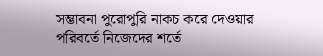সম্ভাবনা পুরোপুরি নাকচ করে দেওয়ার পরিবর্তে নিজেদের শর্তে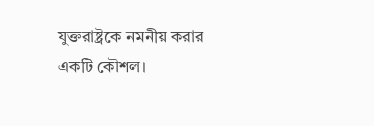যুক্তরাষ্ট্রকে নমনীয় করার একটি কৌশল।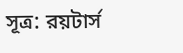সূত্র: রয়টার্স